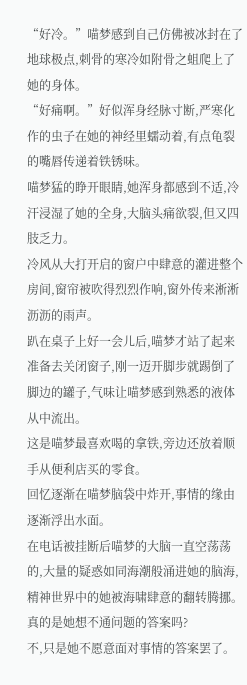“好冷。”喵梦感到自己仿佛被冰封在了地球极点,刺骨的寒冷如附骨之蛆爬上了她的身体。
“好痛啊。”好似浑身经脉寸断,严寒化作的虫子在她的神经里蠕动着,有点龟裂的嘴唇传递着铁锈味。
喵梦猛的睁开眼睛,她浑身都感到不适,冷汗浸湿了她的全身,大脑头痛欲裂,但又四肢乏力。
冷风从大打开启的窗户中肆意的灌进整个房间,窗帘被吹得烈烈作响,窗外传来淅淅沥沥的雨声。
趴在桌子上好一会儿后,喵梦才站了起来准备去关闭窗子,刚一迈开脚步就踢倒了脚边的罐子,气味让喵梦感到熟悉的液体从中流出。
这是喵梦最喜欢喝的拿铁,旁边还放着顺手从便利店买的零食。
回忆逐渐在喵梦脑袋中炸开,事情的缘由逐渐浮出水面。
在电话被挂断后喵梦的大脑一直空荡荡的,大量的疑惑如同海潮般涌进她的脑海,精神世界中的她被海啸肆意的翻转腾挪。
真的是她想不通问题的答案吗?
不,只是她不愿意面对事情的答案罢了。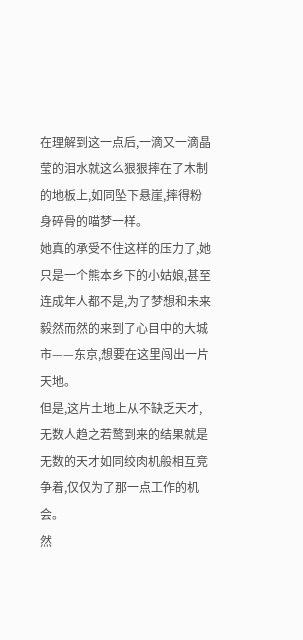在理解到这一点后,一滴又一滴晶莹的泪水就这么狠狠摔在了木制的地板上,如同坠下悬崖,摔得粉身碎骨的喵梦一样。
她真的承受不住这样的压力了,她只是一个熊本乡下的小姑娘,甚至连成年人都不是,为了梦想和未来毅然而然的来到了心目中的大城市——东京,想要在这里闯出一片天地。
但是,这片土地上从不缺乏天才,无数人趋之若鹜到来的结果就是无数的天才如同绞肉机般相互竞争着,仅仅为了那一点工作的机会。
然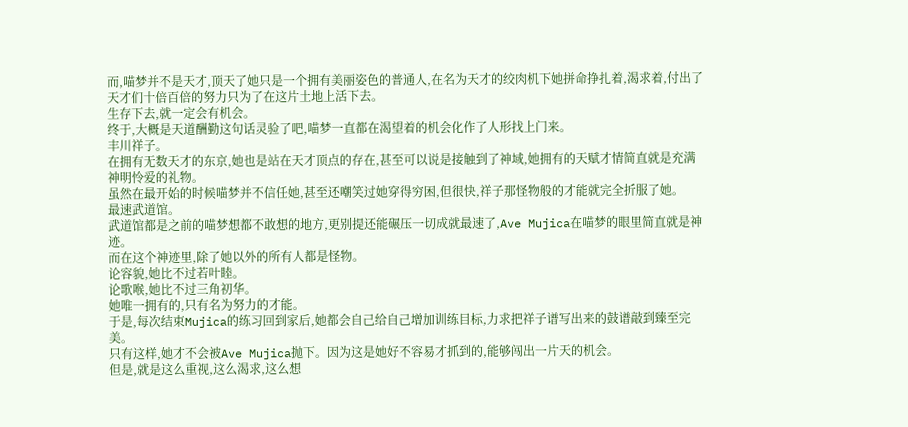而,喵梦并不是天才,顶天了她只是一个拥有美丽姿色的普通人,在名为天才的绞肉机下她拼命挣扎着,渴求着,付出了天才们十倍百倍的努力只为了在这片土地上活下去。
生存下去,就一定会有机会。
终于,大概是天道酬勤这句话灵验了吧,喵梦一直都在渴望着的机会化作了人形找上门来。
丰川祥子。
在拥有无数天才的东京,她也是站在天才顶点的存在,甚至可以说是接触到了神域,她拥有的天赋才情简直就是充满神明怜爱的礼物。
虽然在最开始的时候喵梦并不信任她,甚至还嘲笑过她穿得穷困,但很快,祥子那怪物般的才能就完全折服了她。
最速武道馆。
武道馆都是之前的喵梦想都不敢想的地方,更别提还能碾压一切成就最速了,Ave Mujica在喵梦的眼里简直就是神迹。
而在这个神迹里,除了她以外的所有人都是怪物。
论容貌,她比不过若叶睦。
论歌喉,她比不过三角初华。
她唯一拥有的,只有名为努力的才能。
于是,每次结束Mujica的练习回到家后,她都会自己给自己增加训练目标,力求把祥子谱写出来的鼓谱敲到臻至完美。
只有这样,她才不会被Ave Mujica抛下。因为这是她好不容易才抓到的,能够闯出一片天的机会。
但是,就是这么重视,这么渴求,这么想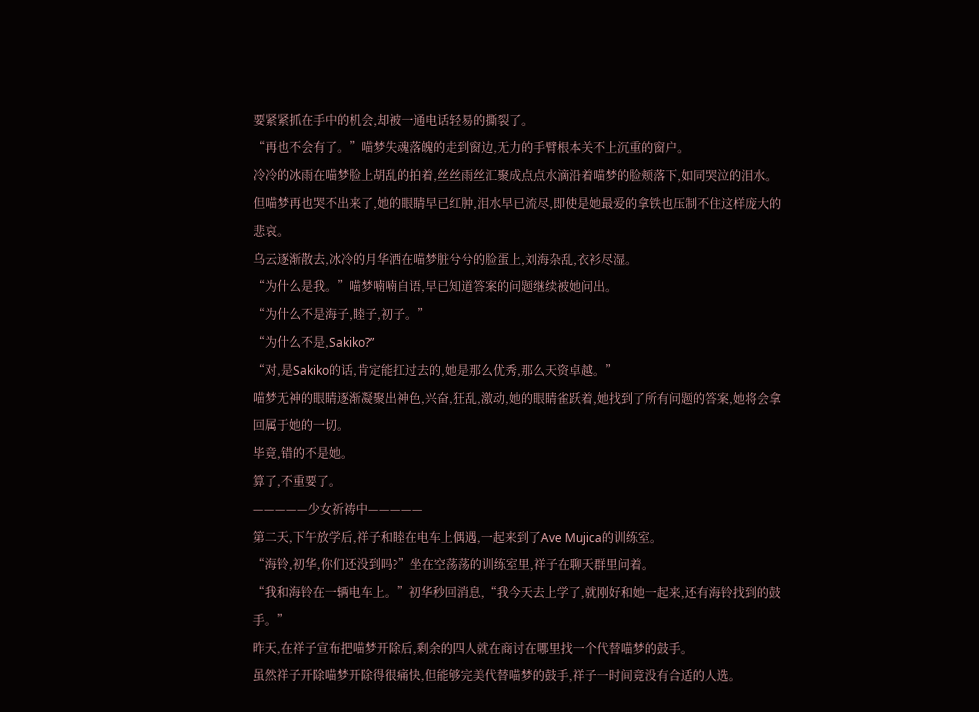要紧紧抓在手中的机会,却被一通电话轻易的撕裂了。
“再也不会有了。”喵梦失魂落魄的走到窗边,无力的手臂根本关不上沉重的窗户。
冷冷的冰雨在喵梦脸上胡乱的拍着,丝丝雨丝汇聚成点点水滴沿着喵梦的脸颊落下,如同哭泣的泪水。
但喵梦再也哭不出来了,她的眼睛早已红肿,泪水早已流尽,即使是她最爱的拿铁也压制不住这样庞大的悲哀。
乌云逐渐散去,冰冷的月华洒在喵梦脏兮兮的脸蛋上,刘海杂乱,衣衫尽湿。
“为什么是我。”喵梦喃喃自语,早已知道答案的问题继续被她问出。
“为什么不是海子,睦子,初子。”
“为什么不是,Sakiko?”
“对,是Sakiko的话,肯定能扛过去的,她是那么优秀,那么天资卓越。”
喵梦无神的眼睛逐渐凝聚出神色,兴奋,狂乱,激动,她的眼睛雀跃着,她找到了所有问题的答案,她将会拿回属于她的一切。
毕竟,错的不是她。
算了,不重要了。
—————少女祈祷中—————
第二天,下午放学后,祥子和睦在电车上偶遇,一起来到了Ave Mujica的训练室。
“海铃,初华,你们还没到吗?”坐在空荡荡的训练室里,祥子在聊天群里问着。
“我和海铃在一辆电车上。”初华秒回消息,“我今天去上学了,就刚好和她一起来,还有海铃找到的鼓手。”
昨天,在祥子宣布把喵梦开除后,剩余的四人就在商讨在哪里找一个代替喵梦的鼓手。
虽然祥子开除喵梦开除得很痛快,但能够完美代替喵梦的鼓手,祥子一时间竟没有合适的人选。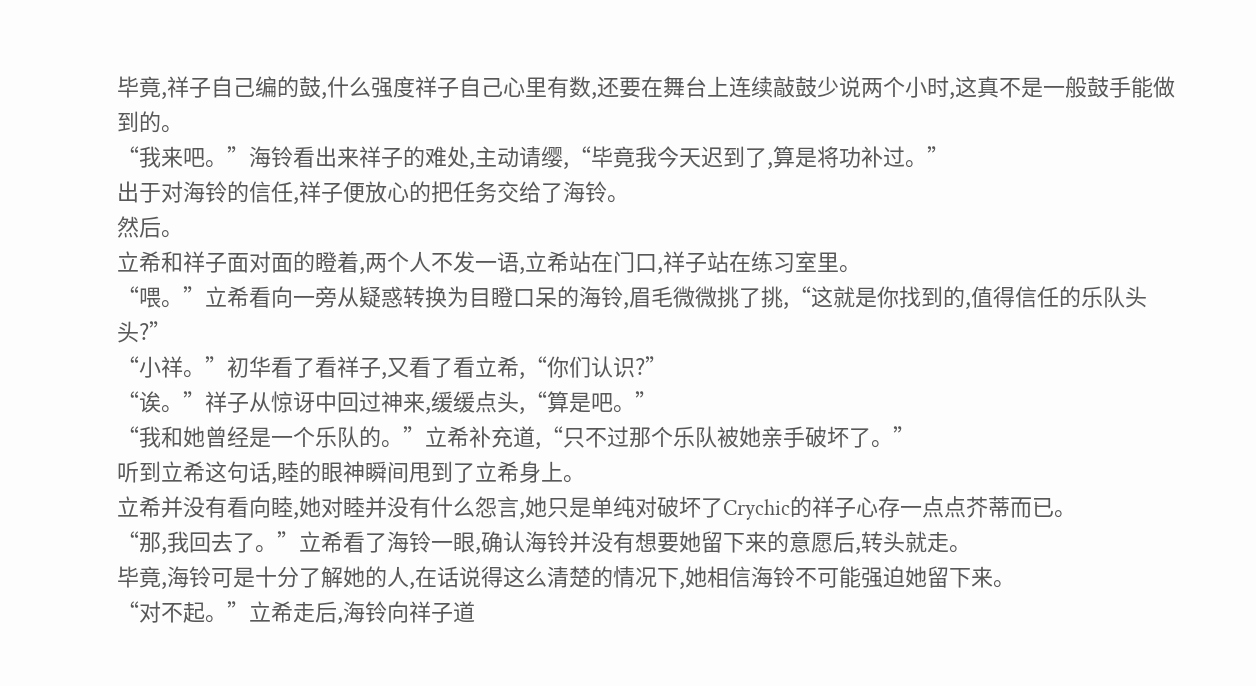毕竟,祥子自己编的鼓,什么强度祥子自己心里有数,还要在舞台上连续敲鼓少说两个小时,这真不是一般鼓手能做到的。
“我来吧。”海铃看出来祥子的难处,主动请缨,“毕竟我今天迟到了,算是将功补过。”
出于对海铃的信任,祥子便放心的把任务交给了海铃。
然后。
立希和祥子面对面的瞪着,两个人不发一语,立希站在门口,祥子站在练习室里。
“喂。”立希看向一旁从疑惑转换为目瞪口呆的海铃,眉毛微微挑了挑,“这就是你找到的,值得信任的乐队头头?”
“小祥。”初华看了看祥子,又看了看立希,“你们认识?”
“诶。”祥子从惊讶中回过神来,缓缓点头,“算是吧。”
“我和她曾经是一个乐队的。”立希补充道,“只不过那个乐队被她亲手破坏了。”
听到立希这句话,睦的眼神瞬间甩到了立希身上。
立希并没有看向睦,她对睦并没有什么怨言,她只是单纯对破坏了Crychic的祥子心存一点点芥蒂而已。
“那,我回去了。”立希看了海铃一眼,确认海铃并没有想要她留下来的意愿后,转头就走。
毕竟,海铃可是十分了解她的人,在话说得这么清楚的情况下,她相信海铃不可能强迫她留下来。
“对不起。”立希走后,海铃向祥子道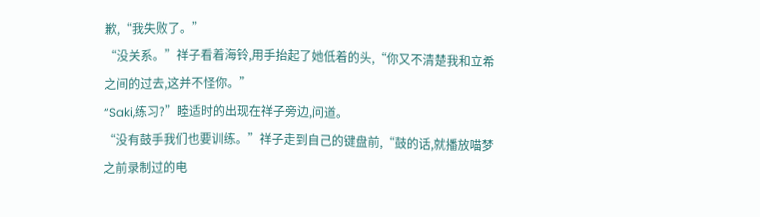歉,“我失败了。”
“没关系。”祥子看着海铃,用手抬起了她低着的头,“你又不清楚我和立希之间的过去,这并不怪你。”
“Saki,练习?”睦适时的出现在祥子旁边,问道。
“没有鼓手我们也要训练。”祥子走到自己的键盘前,“鼓的话,就播放喵梦之前录制过的电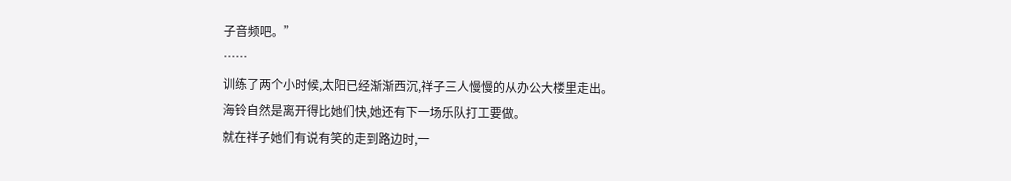子音频吧。”
……
训练了两个小时候,太阳已经渐渐西沉,祥子三人慢慢的从办公大楼里走出。
海铃自然是离开得比她们快,她还有下一场乐队打工要做。
就在祥子她们有说有笑的走到路边时,一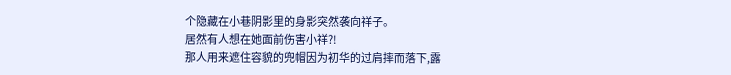个隐藏在小巷阴影里的身影突然袭向祥子。
居然有人想在她面前伤害小祥?!
那人用来遮住容貌的兜帽因为初华的过肩摔而落下,露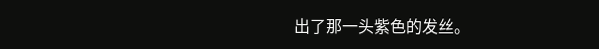出了那一头紫色的发丝。